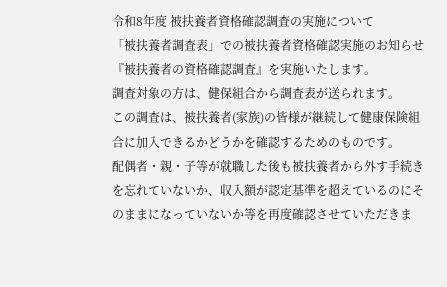令和8年度 被扶養者資格確認調査の実施について
「被扶養者調査表」での被扶養者資格確認実施のお知らせ
『被扶養者の資格確認調査』を実施いたします。
調査対象の方は、健保組合から調査表が送られます。
この調査は、被扶養者(家族)の皆様が継続して健康保険組合に加入できるかどうかを確認するためのものです。
配偶者・親・子等が就職した後も被扶養者から外す手続きを忘れていないか、収入額が認定基準を超えているのにそのままになっていないか等を再度確認させていただきま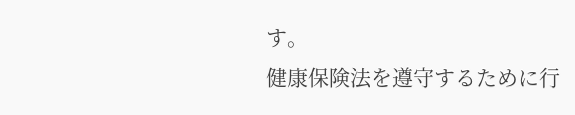す。
健康保険法を遵守するために行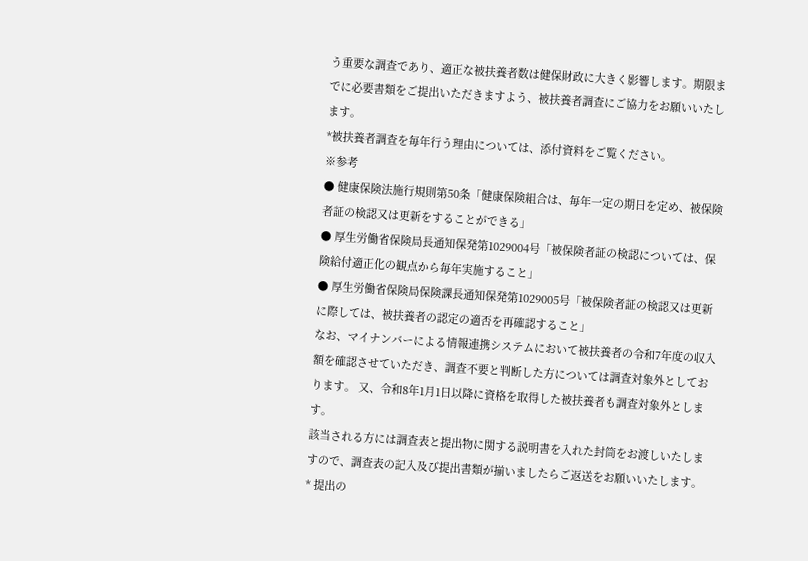う重要な調査であり、適正な被扶養者数は健保財政に大きく影響します。期限までに必要書類をご提出いただきますよう、被扶養者調査にご協力をお願いいたします。
*被扶養者調査を毎年行う理由については、添付資料をご覧ください。
※参考
● 健康保険法施行規則第50条「健康保険組合は、毎年一定の期日を定め、被保険者証の検認又は更新をすることができる」
● 厚生労働省保険局長通知保発第1029004号「被保険者証の検認については、保険給付適正化の観点から毎年実施すること」
● 厚生労働省保険局保険課長通知保発第1029005号「被保険者証の検認又は更新に際しては、被扶養者の認定の適否を再確認すること」
なお、マイナンバーによる情報連携システムにおいて被扶養者の令和7年度の収入額を確認させていただき、調査不要と判断した方については調査対象外としております。 又、令和8年1月1日以降に資格を取得した被扶養者も調査対象外とします。
該当される方には調査表と提出物に関する説明書を入れた封筒をお渡しいたしますので、調査表の記入及び提出書類が揃いましたらご返送をお願いいたします。
* 提出の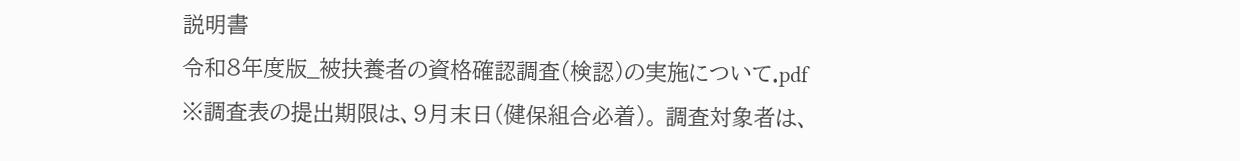説明書
令和8年度版_被扶養者の資格確認調査(検認)の実施について.pdf
※調査表の提出期限は、9月末日(健保組合必着)。 調査対象者は、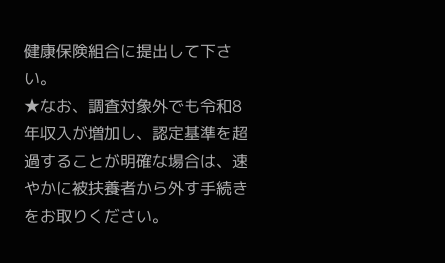健康保険組合に提出して下さい。
★なお、調査対象外でも令和8年収入が増加し、認定基準を超過することが明確な場合は、速やかに被扶養者から外す手続きをお取りください。